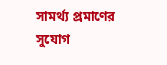সামর্থ্য প্রমাণের সুযোগ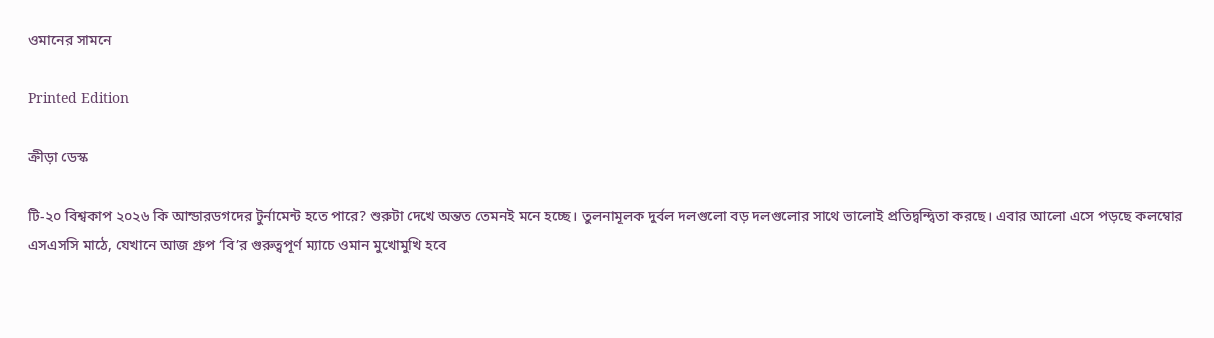ওমানের সামনে

Printed Edition

ক্রীড়া ডেস্ক

টি-২০ বিশ্বকাপ ২০২৬ কি আন্ডারডগদের টুর্নামেন্ট হতে পারে? শুরুটা দেখে অন্তত তেমনই মনে হচ্ছে। তুলনামূলক দুর্বল দলগুলো বড় দলগুলোর সাথে ভালোই প্রতিদ্বন্দ্বিতা করছে। এবার আলো এসে পড়ছে কলম্বোর এসএসসি মাঠে, যেখানে আজ গ্রুপ ‘বি’র গুরুত্বপূর্ণ ম্যাচে ওমান মুখোমুখি হবে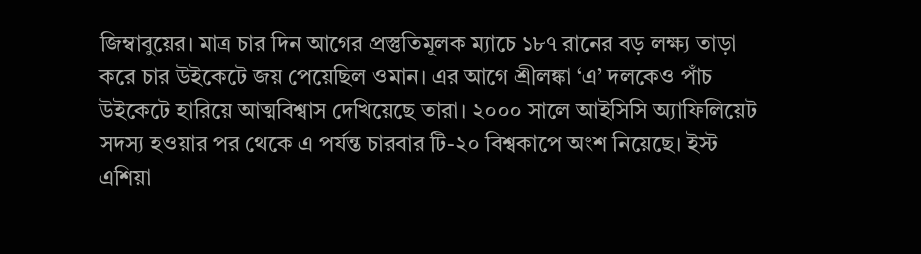জিম্বাবুয়ের। মাত্র চার দিন আগের প্রস্তুতিমূলক ম্যাচে ১৮৭ রানের বড় লক্ষ্য তাড়া করে চার উইকেটে জয় পেয়েছিল ওমান। এর আগে শ্রীলঙ্কা ‘এ’ দলকেও পাঁচ উইকেটে হারিয়ে আত্মবিশ্বাস দেখিয়েছে তারা। ২০০০ সালে আইসিসি অ্যাফিলিয়েট সদস্য হওয়ার পর থেকে এ পর্যন্ত চারবার টি-২০ বিশ্বকাপে অংশ নিয়েছে। ইস্ট এশিয়া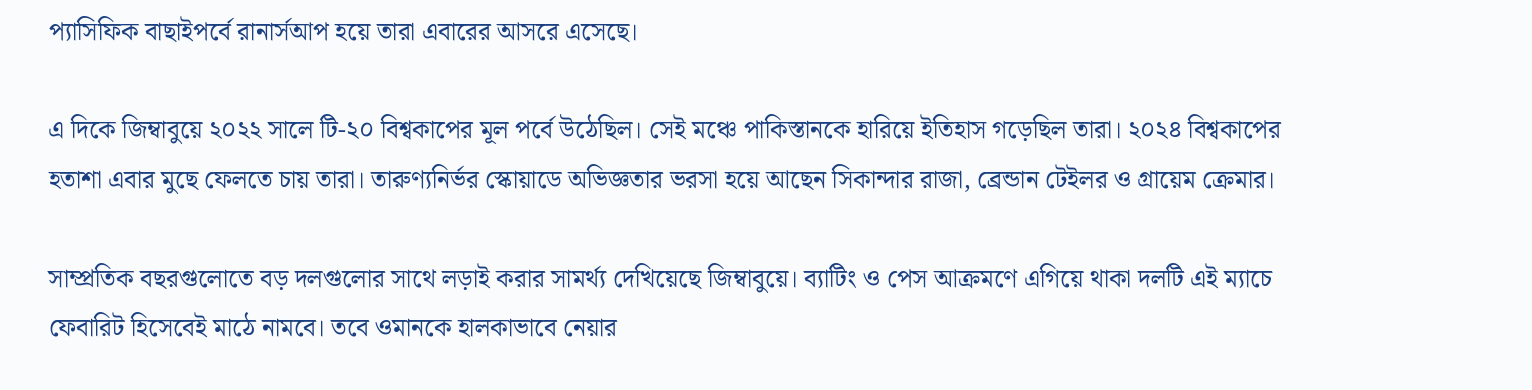প্যাসিফিক বাছাইপর্বে রানার্সআপ হয়ে তারা এবারের আসরে এসেছে।

এ দিকে জিম্বাবুয়ে ২০২২ সালে টি-২০ বিশ্বকাপের মূল পর্বে উঠেছিল। সেই মঞ্চে পাকিস্তানকে হারিয়ে ইতিহাস গড়েছিল তারা। ২০২৪ বিশ্বকাপের হতাশা এবার মুছে ফেলতে চায় তারা। তারুণ্যনির্ভর স্কোয়াডে অভিজ্ঞতার ভরসা হয়ে আছেন সিকান্দার রাজা, ব্রেন্ডান টেইলর ও গ্রায়েম ক্রেমার।

সাম্প্রতিক বছরগুলোতে বড় দলগুলোর সাথে লড়াই করার সামর্থ্য দেখিয়েছে জিম্বাবুয়ে। ব্যাটিং ও পেস আক্রমণে এগিয়ে থাকা দলটি এই ম্যাচে ফেবারিট হিসেবেই মাঠে নামবে। তবে ওমানকে হালকাভাবে নেয়ার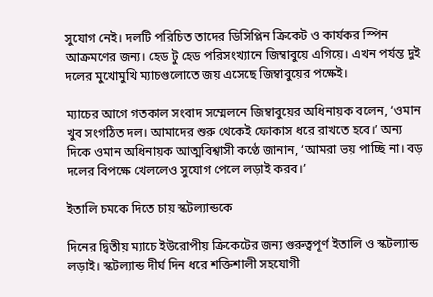সুযোগ নেই। দলটি পরিচিত তাদের ডিসিপ্লিন ক্রিকেট ও কার্যকর স্পিন আক্রমণের জন্য। হেড টু হেড পরিসংখ্যানে জিম্বাবুয়ে এগিয়ে। এখন পর্যন্ত দুই দলের মুখোমুখি ম্যাচগুলোতে জয় এসেছে জিম্বাবুয়ের পক্ষেই।

ম্যাচের আগে গতকাল সংবাদ সম্মেলনে জিম্বাবুয়ের অধিনায়ক বলেন, ‘ওমান খুব সংগঠিত দল। আমাদের শুরু থেকেই ফোকাস ধরে রাখতে হবে।’ অন্য দিকে ওমান অধিনায়ক আত্মবিশ্বাসী কণ্ঠে জানান, ‘আমরা ভয় পাচ্ছি না। বড় দলের বিপক্ষে খেললেও সুযোগ পেলে লড়াই করব।’

ইতালি চমকে দিতে চায় স্কটল্যান্ডকে

দিনের দ্বিতীয় ম্যাচে ইউরোপীয় ক্রিকেটের জন্য গুরুত্বপূর্ণ ইতালি ও স্কটল্যান্ড লড়াই। স্কটল্যান্ড দীর্ঘ দিন ধরে শক্তিশালী সহযোগী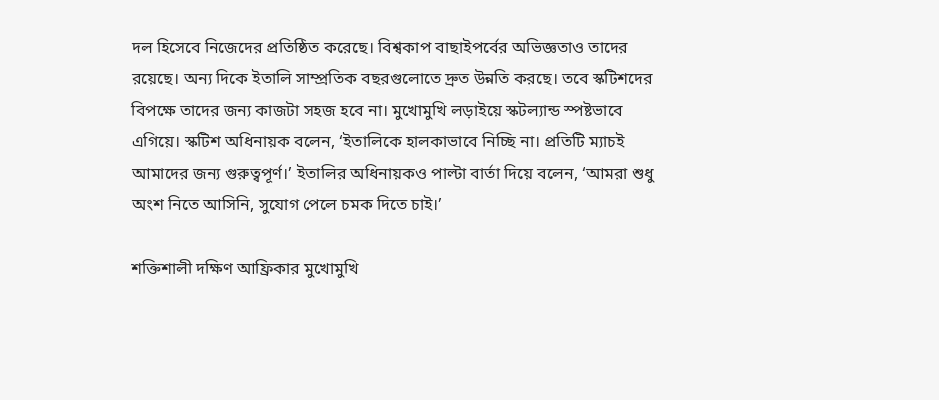দল হিসেবে নিজেদের প্রতিষ্ঠিত করেছে। বিশ্বকাপ বাছাইপর্বের অভিজ্ঞতাও তাদের রয়েছে। অন্য দিকে ইতালি সাম্প্রতিক বছরগুলোতে দ্রুত উন্নতি করছে। তবে স্কটিশদের বিপক্ষে তাদের জন্য কাজটা সহজ হবে না। মুখোমুখি লড়াইয়ে স্কটল্যান্ড স্পষ্টভাবে এগিয়ে। স্কটিশ অধিনায়ক বলেন, ‘ইতালিকে হালকাভাবে নিচ্ছি না। প্রতিটি ম্যাচই আমাদের জন্য গুরুত্বপূর্ণ।’ ইতালির অধিনায়কও পাল্টা বার্তা দিয়ে বলেন, ‘আমরা শুধু অংশ নিতে আসিনি, সুযোগ পেলে চমক দিতে চাই।’

শক্তিশালী দক্ষিণ আফ্রিকার মুখোমুখি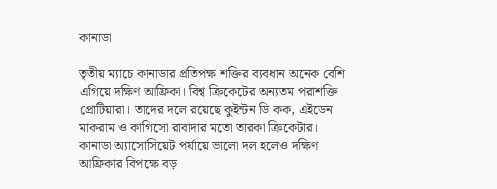কানাডা

তৃতীয় ম্যাচে কানাডার প্রতিপক্ষ শক্তির ব্যবধান অনেক বেশি এগিয়ে দক্ষিণ আফ্রিকা। বিশ্ব ক্রিকেটের অন্যতম পরাশক্তি প্রোটিয়ারা। তাদের দলে রয়েছে কুইন্টন ডি কক, এইডেন মাকরাম ও কাগিসো রাবাদার মতো তারকা ক্রিকেটার। কানাডা অ্যাসোসিয়েট পর্যায়ে ভালো দল হলেও দক্ষিণ আফ্রিকার বিপক্ষে বড়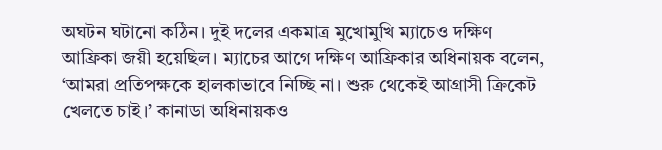অঘটন ঘটানো কঠিন। দুই দলের একমাত্র মুখোমুখি ম্যাচেও দক্ষিণ আফ্রিকা জয়ী হয়েছিল। ম্যাচের আগে দক্ষিণ আফ্রিকার অধিনায়ক বলেন, ‘আমরা প্রতিপক্ষকে হালকাভাবে নিচ্ছি না। শুরু থেকেই আগ্রাসী ক্রিকেট খেলতে চাই।’ কানাডা অধিনায়কও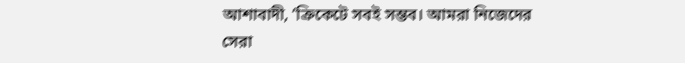আশাবাদী, ‘ক্রিকেটে সবই সম্ভব। আমরা নিজেদের সেরা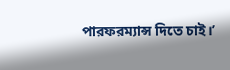পারফরম্যান্স দিতে চাই।’